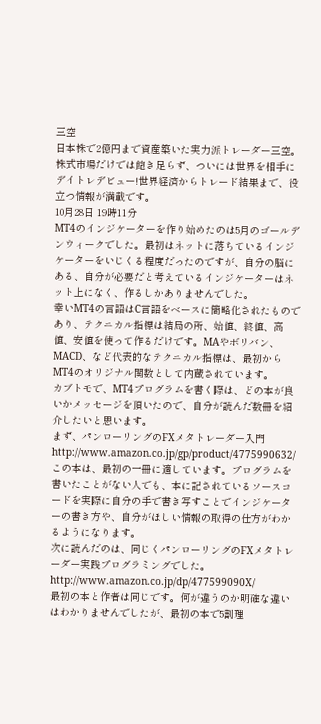三空
日本株で2億円まで資産築いた実力派トレーダー三空。株式市場だけでは飽き足らず、ついには世界を相手にデイトレデビュー!世界経済からトレード結果まで、役立つ情報が満載です。
10月28日 19時11分
MT4のインジケーターを作り始めたのは5月のゴールデンウィークでした。最初はネットに落ちているインジケーターをいじくる程度だったのですが、自分の脳にある、自分が必要だと考えているインジケーターはネット上になく、作るしかありませんでした。
幸いMT4の言語はC言語をベースに簡略化されたものであり、テクニカル指標は結局の所、始値、終値、高値、安値を使って作るだけです。MAやボリバン、MACD、など代表的なテクニカル指標は、最初からMT4のオリジナル関数として内蔵されています。
カブトモで、MT4プログラムを書く際は、どの本が良いかメッセージを頂いたので、自分が読んだ数冊を紹介したいと思います。
まず、パンローリングのFXメタトレーダー入門
http://www.amazon.co.jp/gp/product/4775990632/
この本は、最初の一冊に適しています。プログラムを書いたことがない人でも、本に記されているソースコードを実際に自分の手で書き写すことでインジケーターの書き方や、自分がほしい情報の取得の仕方がわかるようになります。
次に読んだのは、同じくパンローリングのFXメタトレーダー実践プログラミングでした。
http://www.amazon.co.jp/dp/477599090X/
最初の本と作者は同じです。何が違うのか明確な違いはわかりませんでしたが、最初の本で5割理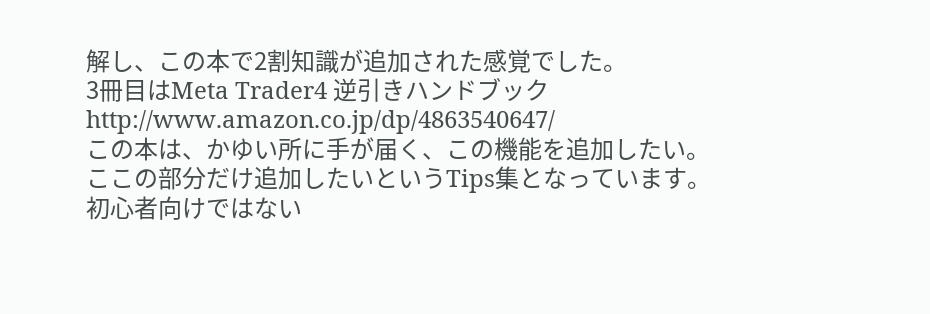解し、この本で2割知識が追加された感覚でした。
3冊目はMeta Trader4 逆引きハンドブック
http://www.amazon.co.jp/dp/4863540647/
この本は、かゆい所に手が届く、この機能を追加したい。ここの部分だけ追加したいというTips集となっています。初心者向けではない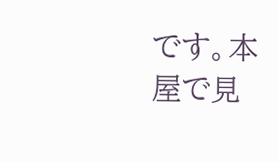です。本屋で見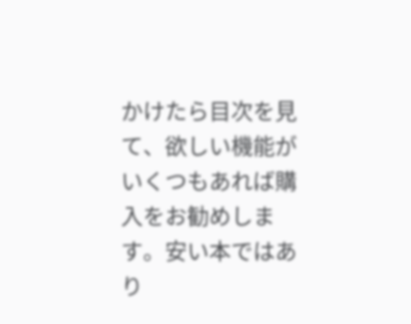かけたら目次を見て、欲しい機能がいくつもあれば購入をお勧めします。安い本ではあり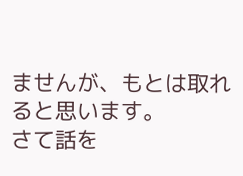ませんが、もとは取れると思います。
さて話を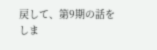戻して、第9期の話をしま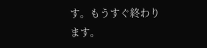す。もうすぐ終わります。